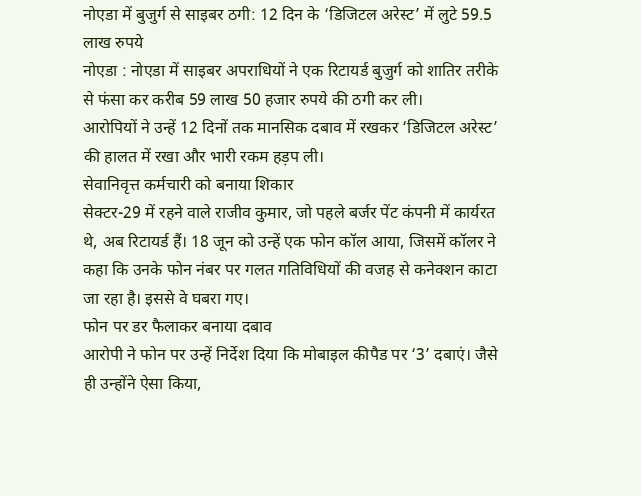नोएडा में बुजुर्ग से साइबर ठगी: 12 दिन के ‘डिजिटल अरेस्ट’ में लुटे 59.5 लाख रुपये
नोएडा : नोएडा में साइबर अपराधियों ने एक रिटायर्ड बुजुर्ग को शातिर तरीके से फंसा कर करीब 59 लाख 50 हजार रुपये की ठगी कर ली।
आरोपियों ने उन्हें 12 दिनों तक मानसिक दबाव में रखकर ‘डिजिटल अरेस्ट’ की हालत में रखा और भारी रकम हड़प ली।
सेवानिवृत्त कर्मचारी को बनाया शिकार
सेक्टर-29 में रहने वाले राजीव कुमार, जो पहले बर्जर पेंट कंपनी में कार्यरत थे, अब रिटायर्ड हैं। 18 जून को उन्हें एक फोन कॉल आया, जिसमें कॉलर ने कहा कि उनके फोन नंबर पर गलत गतिविधियों की वजह से कनेक्शन काटा जा रहा है। इससे वे घबरा गए।
फोन पर डर फैलाकर बनाया दबाव
आरोपी ने फोन पर उन्हें निर्देश दिया कि मोबाइल कीपैड पर ‘3’ दबाएं। जैसे ही उन्होंने ऐसा किया,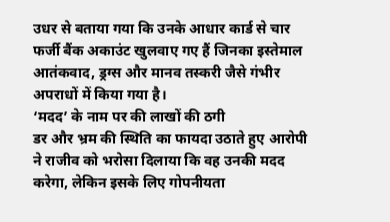उधर से बताया गया कि उनके आधार कार्ड से चार फर्जी बैंक अकाउंट खुलवाए गए हैं जिनका इस्तेमाल आतंकवाद, ड्रग्स और मानव तस्करी जैसे गंभीर अपराधों में किया गया है।
‘मदद’ के नाम पर की लाखों की ठगी
डर और भ्रम की स्थिति का फायदा उठाते हुए आरोपी ने राजीव को भरोसा दिलाया कि वह उनकी मदद करेगा, लेकिन इसके लिए गोपनीयता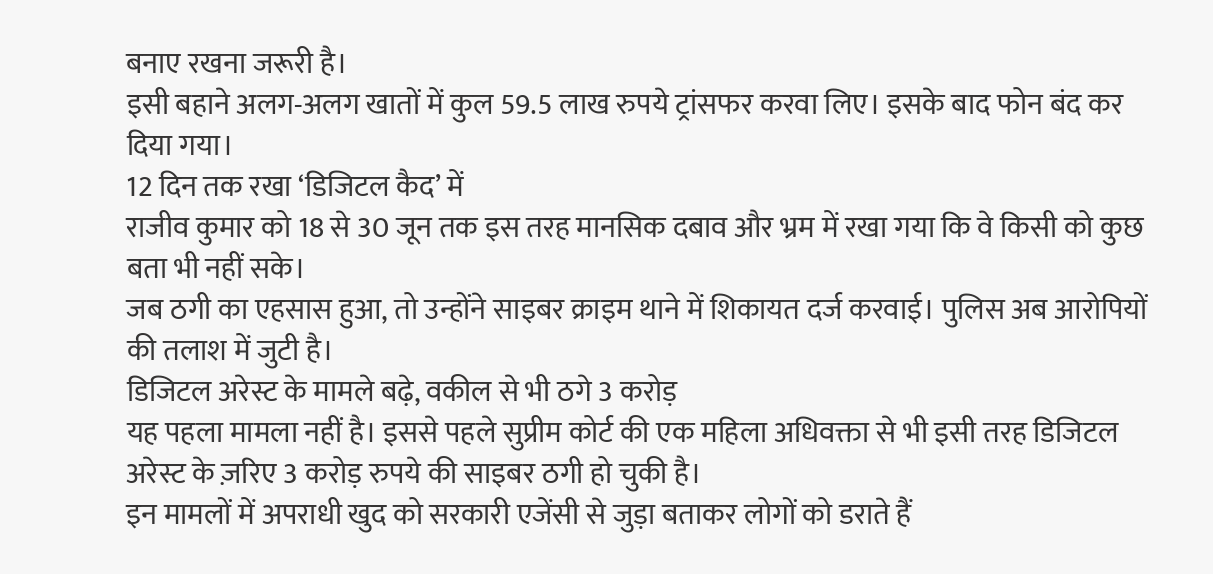बनाए रखना जरूरी है।
इसी बहाने अलग-अलग खातों में कुल 59.5 लाख रुपये ट्रांसफर करवा लिए। इसके बाद फोन बंद कर दिया गया।
12 दिन तक रखा ‘डिजिटल कैद’ में
राजीव कुमार को 18 से 30 जून तक इस तरह मानसिक दबाव और भ्रम में रखा गया कि वे किसी को कुछ बता भी नहीं सके।
जब ठगी का एहसास हुआ, तो उन्होंने साइबर क्राइम थाने में शिकायत दर्ज करवाई। पुलिस अब आरोपियों की तलाश में जुटी है।
डिजिटल अरेस्ट के मामले बढ़े, वकील से भी ठगे 3 करोड़
यह पहला मामला नहीं है। इससे पहले सुप्रीम कोर्ट की एक महिला अधिवक्ता से भी इसी तरह डिजिटल अरेस्ट के ज़रिए 3 करोड़ रुपये की साइबर ठगी हो चुकी है।
इन मामलों में अपराधी खुद को सरकारी एजेंसी से जुड़ा बताकर लोगों को डराते हैं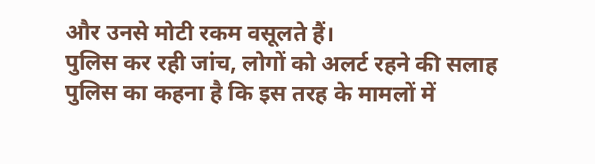और उनसे मोटी रकम वसूलते हैं।
पुलिस कर रही जांच, लोगों को अलर्ट रहने की सलाह
पुलिस का कहना है कि इस तरह के मामलों में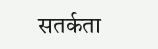सतर्कता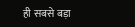ही सबसे बड़ा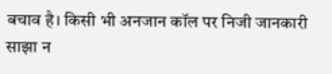बचाव है। किसी भी अनजान कॉल पर निजी जानकारी साझा न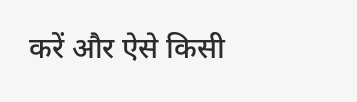करें और ऐसे किसी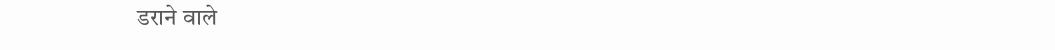डराने वाले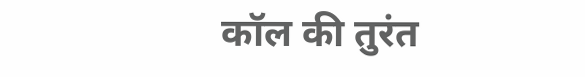कॉल की तुरंत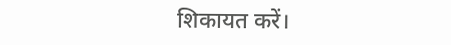शिकायत करें।